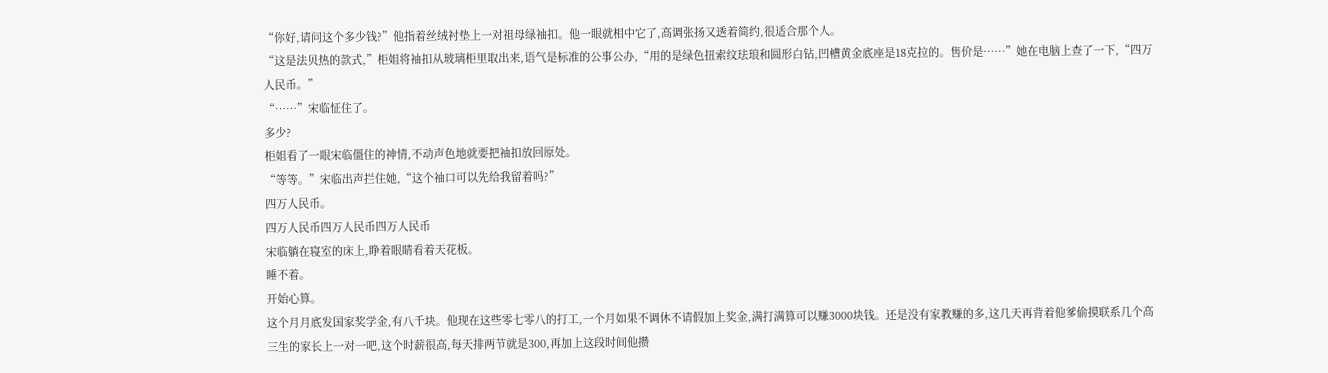“你好,请问这个多少钱?”他指着丝绒衬垫上一对祖母绿袖扣。他一眼就相中它了,高调张扬又透着简约,很适合那个人。
“这是法贝热的款式,”柜姐将袖扣从玻璃柜里取出来,语气是标准的公事公办,“用的是绿色扭索纹珐琅和圆形白钻,凹槽黄金底座是18克拉的。售价是……”她在电脑上查了一下,“四万人民币。”
“……”宋临怔住了。
多少?
柜姐看了一眼宋临僵住的神情,不动声色地就要把袖扣放回原处。
“等等。”宋临出声拦住她,“这个袖口可以先给我留着吗?”
四万人民币。
四万人民币四万人民币四万人民币
宋临躺在寝室的床上,睁着眼睛看着天花板。
睡不着。
开始心算。
这个月月底发国家奖学金,有八千块。他现在这些零七零八的打工,一个月如果不调休不请假加上奖金,满打满算可以赚3000块钱。还是没有家教赚的多,这几天再背着他爹偷摸联系几个高三生的家长上一对一吧,这个时薪很高,每天排两节就是300,再加上这段时间他攒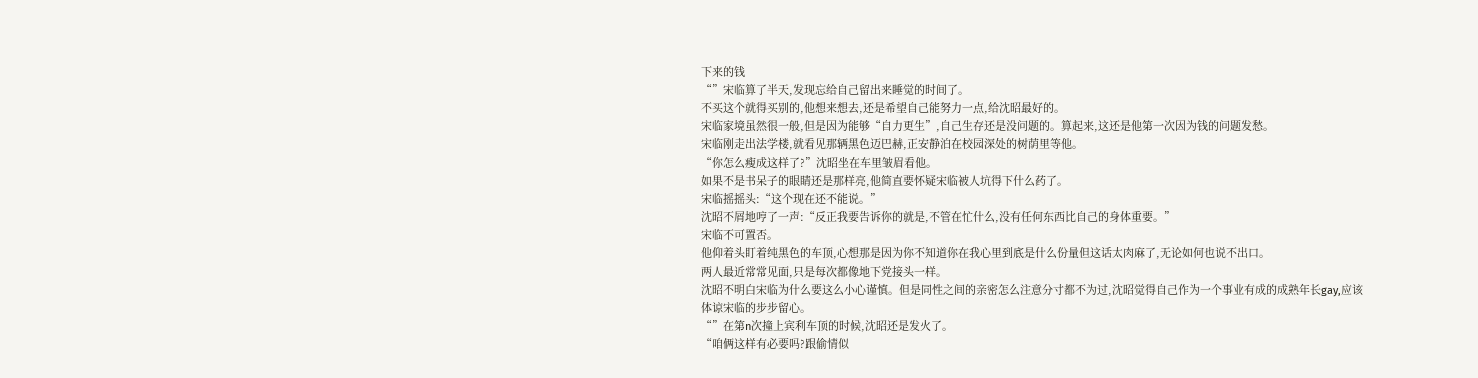下来的钱
“”宋临算了半天,发现忘给自己留出来睡觉的时间了。
不买这个就得买别的,他想来想去,还是希望自己能努力一点,给沈昭最好的。
宋临家境虽然很一般,但是因为能够“自力更生”,自己生存还是没问题的。算起来,这还是他第一次因为钱的问题发愁。
宋临刚走出法学楼,就看见那辆黑色迈巴赫,正安静泊在校园深处的树荫里等他。
“你怎么瘦成这样了?”沈昭坐在车里皱眉看他。
如果不是书呆子的眼睛还是那样亮,他简直要怀疑宋临被人坑得下什么药了。
宋临摇摇头:“这个现在还不能说。”
沈昭不屑地哼了一声:“反正我要告诉你的就是,不管在忙什么,没有任何东西比自己的身体重要。”
宋临不可置否。
他仰着头盯着纯黑色的车顶,心想那是因为你不知道你在我心里到底是什么份量但这话太肉麻了,无论如何也说不出口。
两人最近常常见面,只是每次都像地下党接头一样。
沈昭不明白宋临为什么要这么小心谨慎。但是同性之间的亲密怎么注意分寸都不为过,沈昭觉得自己作为一个事业有成的成熟年长gay,应该体谅宋临的步步留心。
“”在第n次撞上宾利车顶的时候,沈昭还是发火了。
“咱俩这样有必要吗?跟偷情似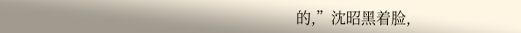的,”沈昭黑着脸,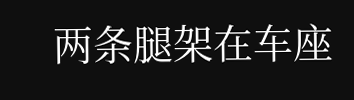两条腿架在车座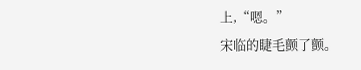上,“嗯。”
宋临的睫毛颤了颤。